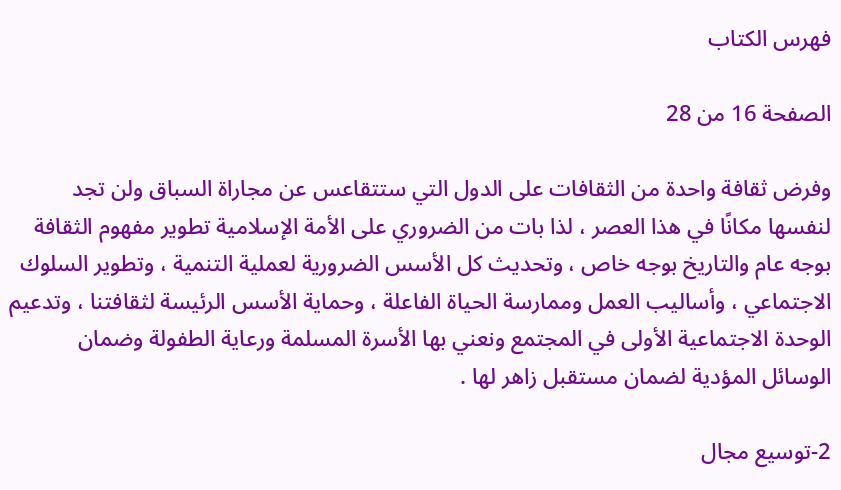فهرس الكتاب

الصفحة 16 من 28

وفرض ثقافة واحدة من الثقافات على الدول التي ستتقاعس عن مجاراة السباق ولن تجد لنفسها مكانًا في هذا العصر ، لذا بات من الضروري على الأمة الإسلامية تطوير مفهوم الثقافة بوجه عام والتاريخ بوجه خاص ، وتحديث كل الأسس الضرورية لعملية التنمية ، وتطوير السلوك الاجتماعي ، وأساليب العمل وممارسة الحياة الفاعلة ، وحماية الأسس الرئيسة لثقافتنا ، وتدعيم الوحدة الاجتماعية الأولى في المجتمع ونعني بها الأسرة المسلمة ورعاية الطفولة وضمان الوسائل المؤدية لضمان مستقبل زاهر لها .

2-توسيع مجال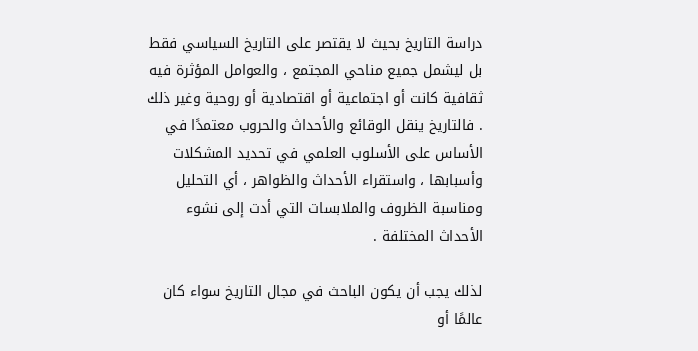دراسة التاريخ بحيث لا يقتصر على التاريخ السياسي فقط بل ليشمل جميع مناحي المجتمع ، والعوامل المؤثرة فيه ثقافية كانت أو اجتماعية أو اقتصادية أو روحية وغير ذلك . فالتاريخ ينقل الوقائع والأحداث والحروب معتمدًا في الأساس على الأسلوب العلمي في تحديد المشكلات وأسبابها ، واستقراء الأحداث والظواهر ، أي التحليل ومناسبة الظروف والملابسات التي أدت إلى نشوء الأحداث المختلفة .

لذلك يجب أن يكون الباحث في مجال التاريخ سواء كان عالمًا أو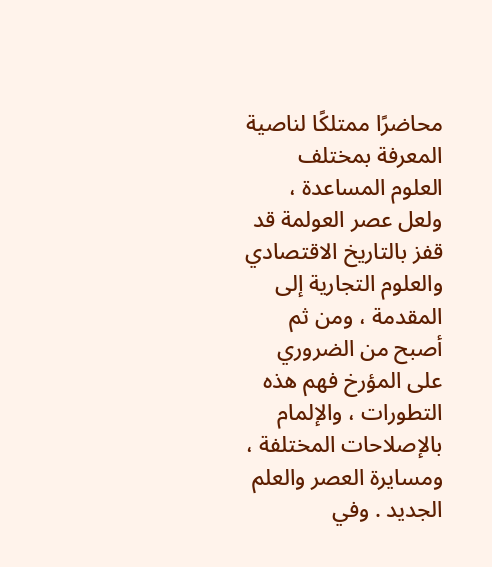محاضرًا ممتلكًا لناصية المعرفة بمختلف العلوم المساعدة ، ولعل عصر العولمة قد قفز بالتاريخ الاقتصادي والعلوم التجارية إلى المقدمة ، ومن ثم أصبح من الضروري على المؤرخ فهم هذه التطورات ، والإلمام بالإصلاحات المختلفة ، ومسايرة العصر والعلم الجديد . وفي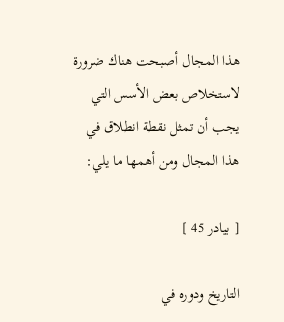هذا المجال أصبحت هناك ضرورة لاستخلاص بعض الأسس التي يجب أن تمثل نقطة انطلاق في هذا المجال ومن أهمها ما يلي:

[ بيادر 45 ]

التاريخ ودوره في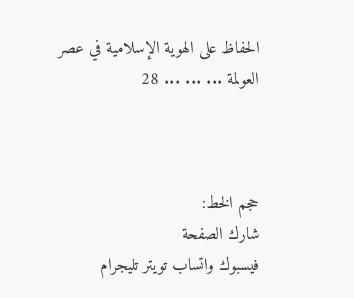الحفاظ على الهوية الإسلامية في عصر العولمة ... ... ... 28



حجم الخط:
شارك الصفحة
فيسبوك واتساب تويتر تليجرام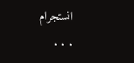انستجرام
. . .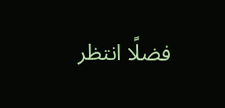فضلًا انتظر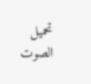تحميل الصوت